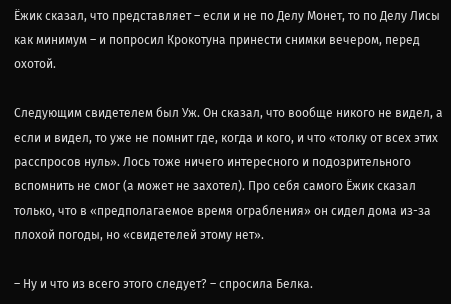Ёжик сказал, что представляет – если и не по Делу Монет, то по Делу Лисы как минимум – и попросил Крокотуна принести снимки вечером, перед охотой.

Следующим свидетелем был Уж. Он сказал, что вообще никого не видел, а если и видел, то уже не помнит где, когда и кого, и что «толку от всех этих расспросов нуль». Лось тоже ничего интересного и подозрительного вспомнить не смог (а может не захотел). Про себя самого Ёжик сказал только, что в «предполагаемое время ограбления» он сидел дома из-за плохой погоды, но «свидетелей этому нет».

– Ну и что из всего этого следует? – спросила Белка.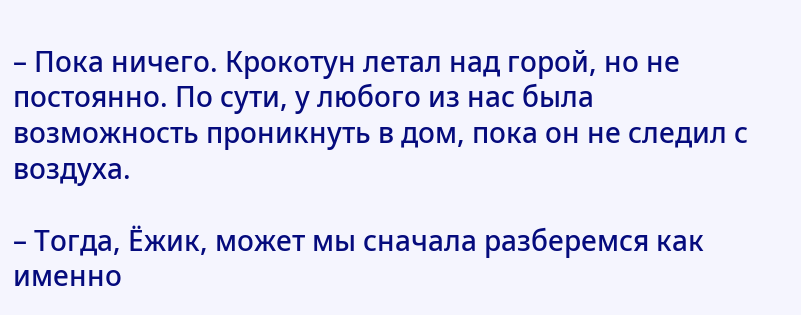– Пока ничего. Крокотун летал над горой, но не постоянно. По сути, у любого из нас была возможность проникнуть в дом, пока он не следил с воздуха.

– Тогда, Ёжик, может мы сначала разберемся как именно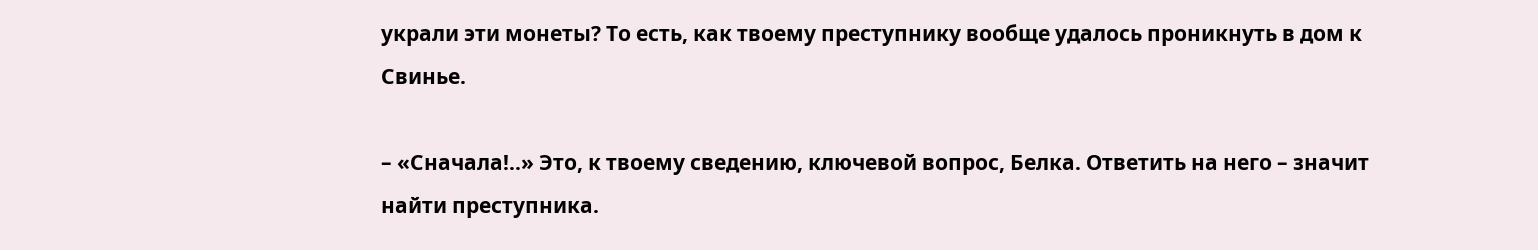украли эти монеты? То есть, как твоему преступнику вообще удалось проникнуть в дом к Свинье.

– «Сначала!..» Это, к твоему сведению, ключевой вопрос, Белка. Ответить на него – значит найти преступника.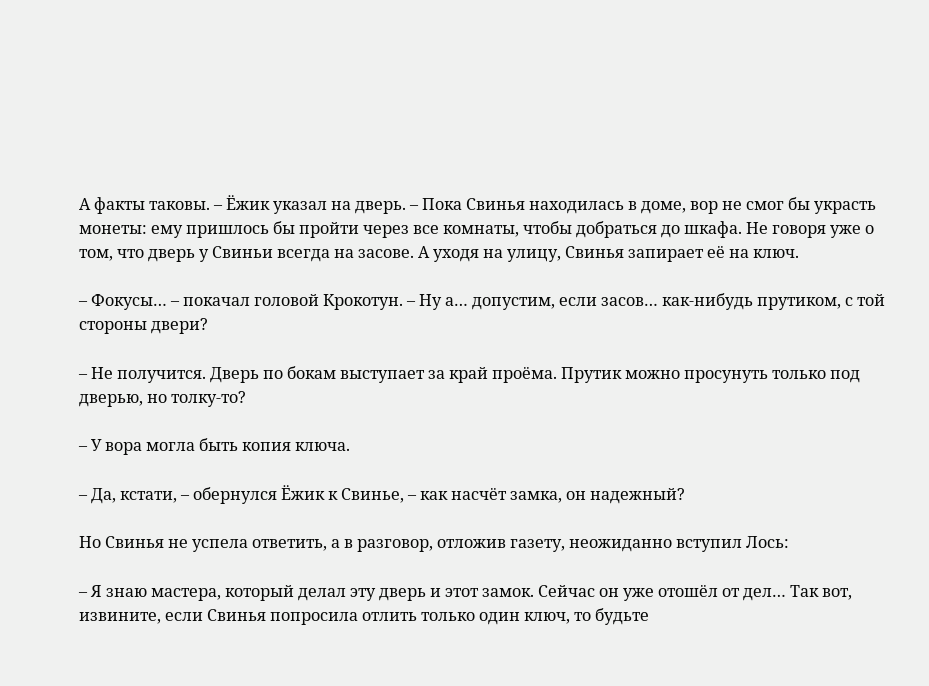А факты таковы. – Ёжик указал на дверь. – Пока Свинья находилась в доме, вор не смог бы украсть монеты: ему пришлось бы пройти через все комнаты, чтобы добраться до шкафа. Не говоря уже о том, что дверь у Свиньи всегда на засове. А уходя на улицу, Свинья запирает её на ключ.

– Фокусы… – покачал головой Крокотун. – Ну а… допустим, если засов… как-нибудь прутиком, с той стороны двери?

– Не получится. Дверь по бокам выступает за край проёма. Прутик можно просунуть только под дверью, но толку-то?

– У вора могла быть копия ключа.

– Да, кстати, – обернулся Ёжик к Свинье, – как насчёт замка, он надежный?

Но Свинья не успела ответить, а в разговор, отложив газету, неожиданно вступил Лось:

– Я знаю мастера, который делал эту дверь и этот замок. Сейчас он уже отошёл от дел… Так вот, извините, если Свинья попросила отлить только один ключ, то будьте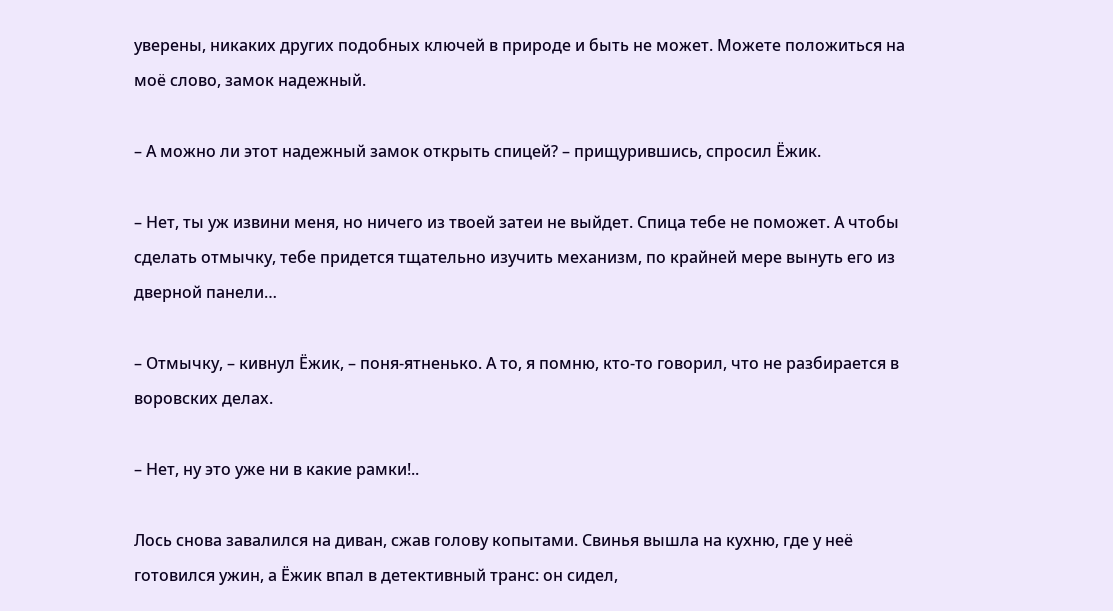уверены, никаких других подобных ключей в природе и быть не может. Можете положиться на моё слово, замок надежный.

– А можно ли этот надежный замок открыть спицей? – прищурившись, спросил Ёжик.

– Нет, ты уж извини меня, но ничего из твоей затеи не выйдет. Спица тебе не поможет. А чтобы сделать отмычку, тебе придется тщательно изучить механизм, по крайней мере вынуть его из дверной панели…

– Отмычку, – кивнул Ёжик, – поня-ятненько. А то, я помню, кто-то говорил, что не разбирается в воровских делах.

– Нет, ну это уже ни в какие рамки!..

Лось снова завалился на диван, сжав голову копытами. Свинья вышла на кухню, где у неё готовился ужин, а Ёжик впал в детективный транс: он сидел,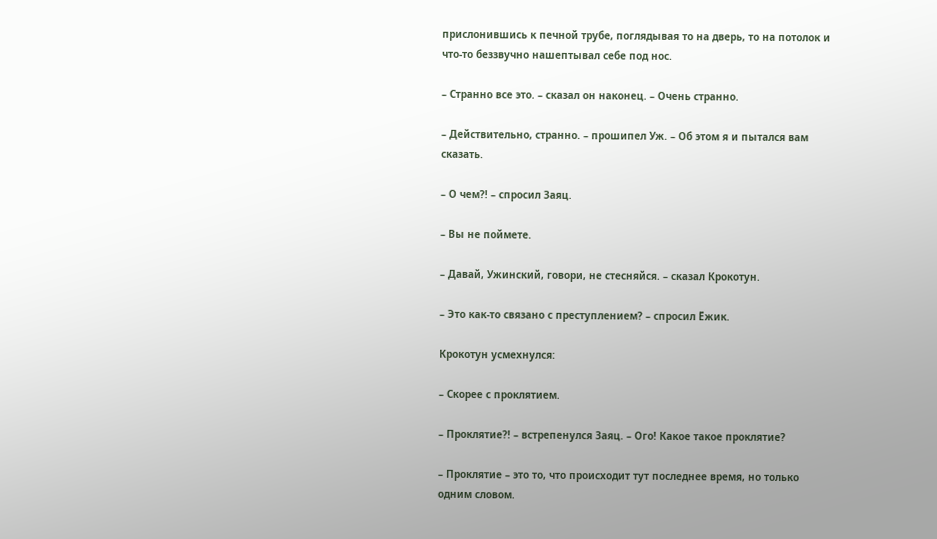прислонившись к печной трубе, поглядывая то на дверь, то на потолок и что-то беззвучно нашептывал себе под нос.

– Странно все это. – сказал он наконец. – Очень странно.

– Действительно, странно. – прошипел Уж. – Об этом я и пытался вам сказать.

– О чем?! – спросил Заяц.

– Вы не поймете.

– Давай, Ужинский, говори, не стесняйся. – сказал Крокотун.

– Это как-то связано с преступлением? – спросил Ёжик.

Крокотун усмехнулся:

– Скорее с проклятием.

– Проклятие?! – встрепенулся Заяц. – Ого! Какое такое проклятие?

– Проклятие – это то, что происходит тут последнее время, но только одним словом.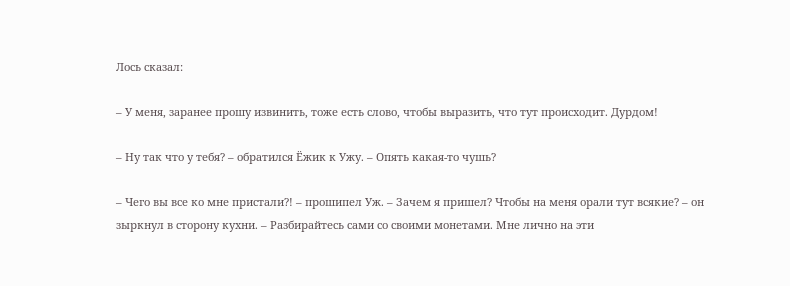Лось сказал:

– У меня, заранее прошу извинить, тоже есть слово, чтобы выразить, что тут происходит. Дурдом!

– Ну так что у тебя? – обратился Ёжик к Ужу. – Опять какая-то чушь?

– Чего вы все ко мне пристали?! – прошипел Уж. – Зачем я пришел? Чтобы на меня орали тут всякие? – он зыркнул в сторону кухни. – Разбирайтесь сами со своими монетами. Мне лично на эти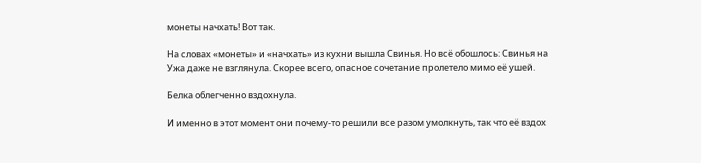монеты начхать! Вот так.

На словах «монеты» и «начхать» из кухни вышла Свинья. Но всё обошлось: Свинья на Ужа даже не взглянула. Скорее всего, опасное сочетание пролетело мимо её ушей.

Белка облегченно вздохнула.

И именно в этот момент они почему-то решили все разом умолкнуть, так что её вздох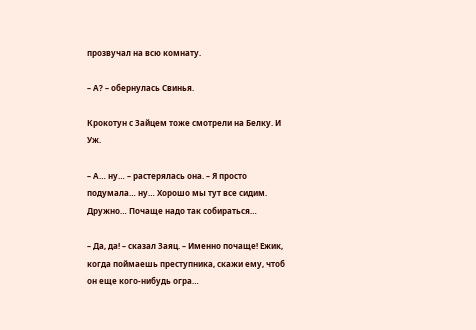прозвучал на всю комнату.

– А? – обернулась Свинья.

Крокотун с Зайцем тоже смотрели на Белку. И Уж.

– А… ну… – растерялась она. – Я просто подумала… ну… Хорошо мы тут все сидим. Дружно… Почаще надо так собираться…

– Да, да! – сказал Заяц. – Именно почаще! Ежик, когда поймаешь преступника, скажи ему, чтоб он еще кого-нибудь огра…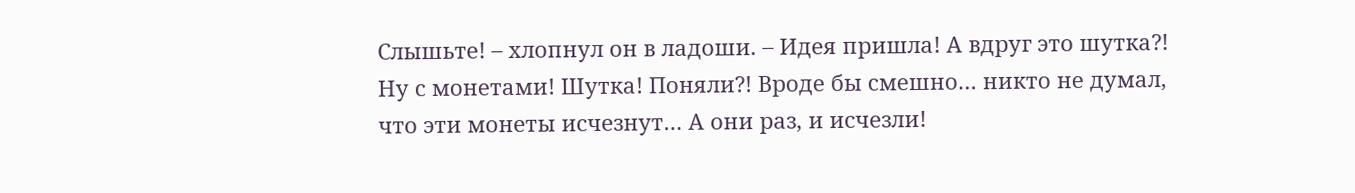Слышьте! – хлопнул он в ладоши. – Идея пришла! А вдруг это шутка?! Ну с монетами! Шутка! Поняли?! Вроде бы смешно… никто не думал, что эти монеты исчезнут… А они раз, и исчезли!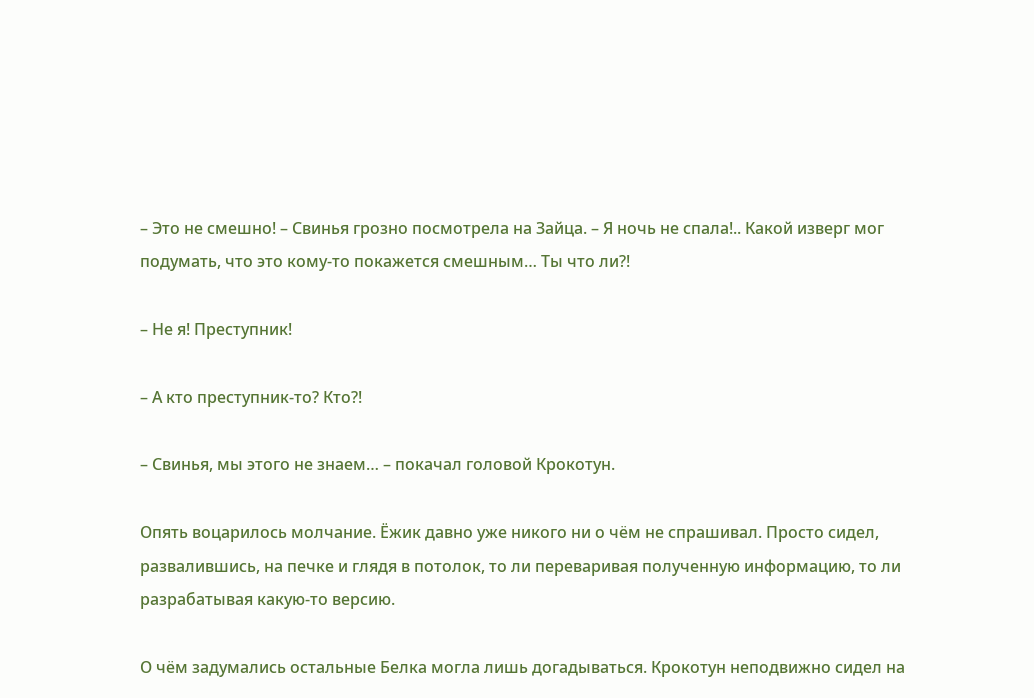– Это не смешно! – Свинья грозно посмотрела на Зайца. – Я ночь не спала!.. Какой изверг мог подумать, что это кому-то покажется смешным… Ты что ли?!

– Не я! Преступник!

– А кто преступник-то? Кто?!

– Свинья, мы этого не знаем… – покачал головой Крокотун.

Опять воцарилось молчание. Ёжик давно уже никого ни о чём не спрашивал. Просто сидел, развалившись, на печке и глядя в потолок, то ли переваривая полученную информацию, то ли разрабатывая какую-то версию.

О чём задумались остальные Белка могла лишь догадываться. Крокотун неподвижно сидел на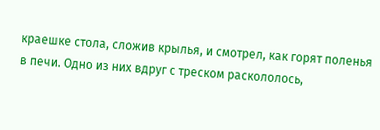краешке стола, сложив крылья, и смотрел, как горят поленья в печи. Одно из них вдруг с треском раскололось,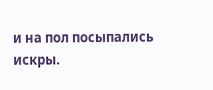и на пол посыпались искры.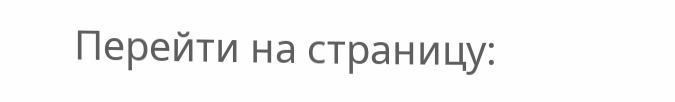Перейти на страницу: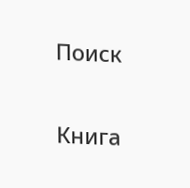Поиск

Книга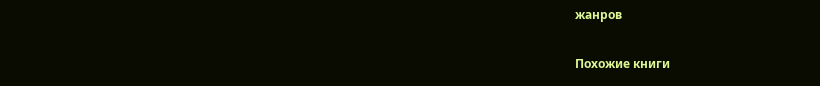жанров

Похожие книги